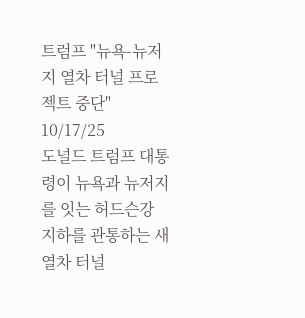트럼프 "뉴욕-뉴저지 열차 터널 프로젝트 중단"
10/17/25
도널드 트럼프 대통령이 뉴욕과 뉴저지를 잇는 허드슨강 지하를 관통하는 새 열차 터널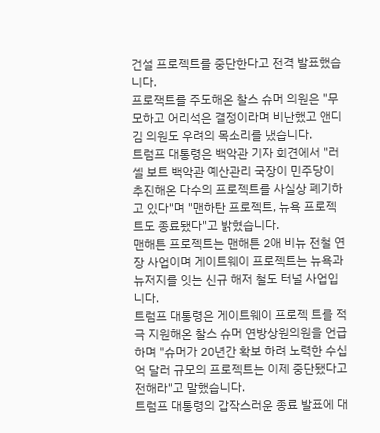건설 프로젝트를 중단한다고 전격 발표했습니다.
프로잭트를 주도해온 찰스 슈머 의원은 "무모하고 어리석은 결정이라며 비난했고 앤디 김 의원도 우려의 목소리를 냈습니다.
트럼프 대통령은 백악관 기자 회견에서 "러셀 보트 백악관 예산관리 국장이 민주당이 추진해온 다수의 프로젝트를 사실상 폐기하고 있다"며 "맨하탄 프로젝트, 뉴욕 프로젝트도 종료됐다"고 밝혔습니다.
맨해튼 프로젝트는 맨해튼 2애 비뉴 전철 연장 사업이며 게이트웨이 프로젝트는 뉴욕과 뉴저지를 잇는 신규 해저 철도 터널 사업입니다.
트럼프 대통령은 게이트웨이 프로젝 트를 적극 지원해온 찰스 슈머 연방상원의원을 언급하며 "슈머가 20년간 확보 하려 노력한 수십억 달러 규모의 프로젝트는 이제 중단됐다고 전해라"고 말했습니다.
트럼프 대통령의 갑작스러운 종료 발표에 대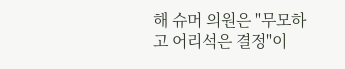해 슈머 의원은 "무모하고 어리석은 결정"이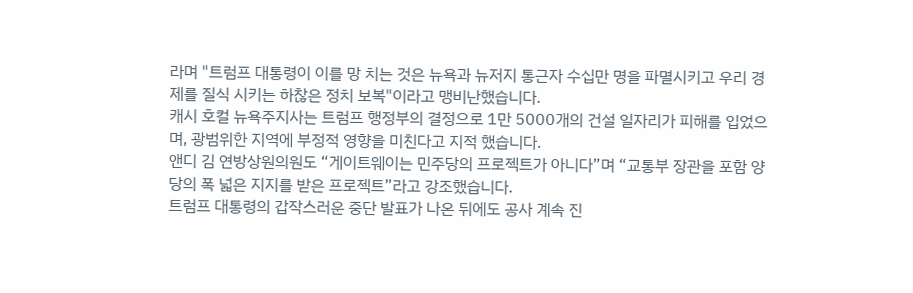라며 "트럼프 대통령이 이를 망 치는 것은 뉴욕과 뉴저지 통근자 수십만 명을 파멸시키고 우리 경제를 질식 시키는 하찮은 정치 보복"이라고 맹비난했습니다.
캐시 호컬 뉴욕주지사는 트럼프 행정부의 결정으로 1만 5000개의 건설 일자리가 피해를 입었으며, 광범위한 지역에 부정적 영향을 미친다고 지적 했습니다.
앤디 김 연방상원의원도 “게이트웨이는 민주당의 프로젝트가 아니다”며 “교통부 장관을 포함 양당의 폭 넓은 지지를 받은 프로젝트”라고 강조했습니다.
트럼프 대통령의 갑작스러운 중단 발표가 나온 뒤에도 공사 계속 진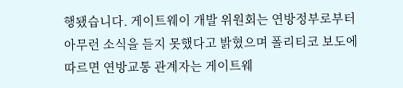행됐습니다. 게이트웨이 개발 위원회는 연방정부로부터 아무런 소식을 듣지 못했다고 밝혔으며 폴리티코 보도에 따르면 연방교통 관계자는 게이트웨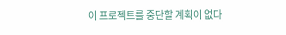이 프로젝트를 중단할 계획이 없다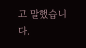고 말했습니다.